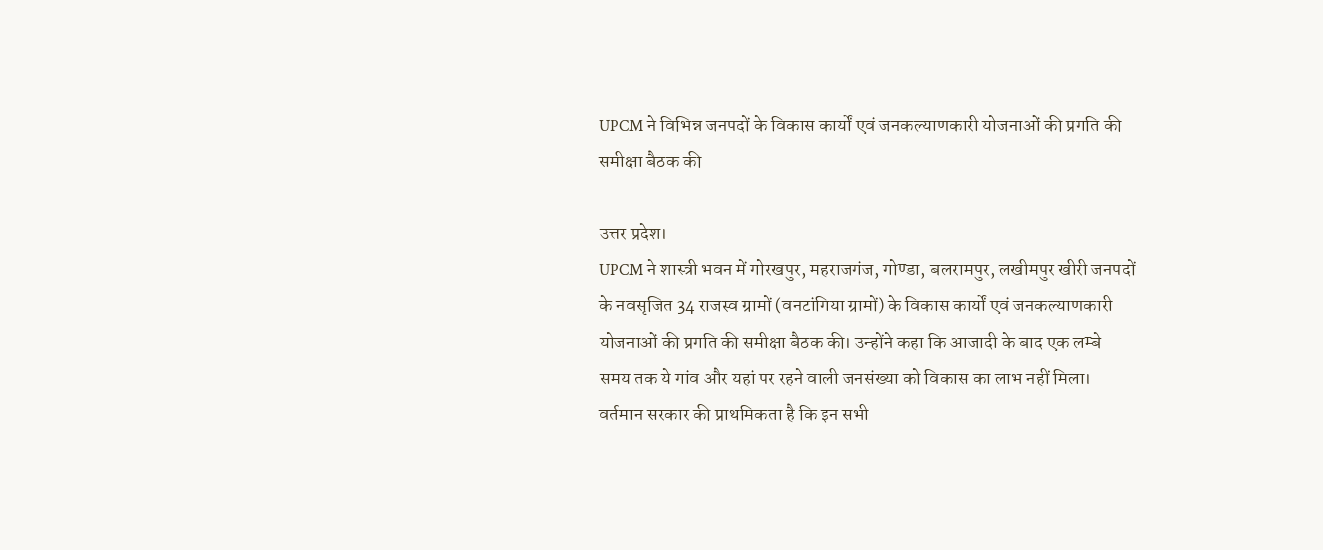UPCM ने विभिन्न जनपदों के विकास कार्यों एवं जनकल्याणकारी योजनाओं की प्रगति की समीक्षा बैठक की

उत्तर प्रदेश।
UPCM ने शास्त्री भवन में गोरखपुर, महराजगंज, गोण्डा, बलरामपुर, लखीमपुर खीरी जनपदों के नवसृजित 34 राजस्व ग्रामों (वनटांगिया ग्रामों) के विकास कार्यों एवं जनकल्याणकारी योजनाओं की प्रगति की समीक्षा बैठक की। उन्होंने कहा कि आजादी के बाद एक लम्बे समय तक ये गांव और यहां पर रहने वाली जनसंख्या को विकास का लाभ नहीं मिला। वर्तमान सरकार की प्राथमिकता है कि इन सभी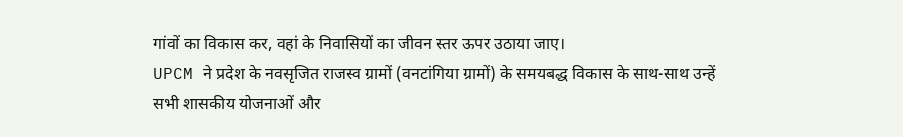गांवों का विकास कर, वहां के निवासियों का जीवन स्तर ऊपर उठाया जाए।
UPCM ने प्रदेश के नवसृजित राजस्व ग्रामों (वनटांगिया ग्रामों) के समयबद्ध विकास के साथ-साथ उन्हें सभी शासकीय योजनाओं और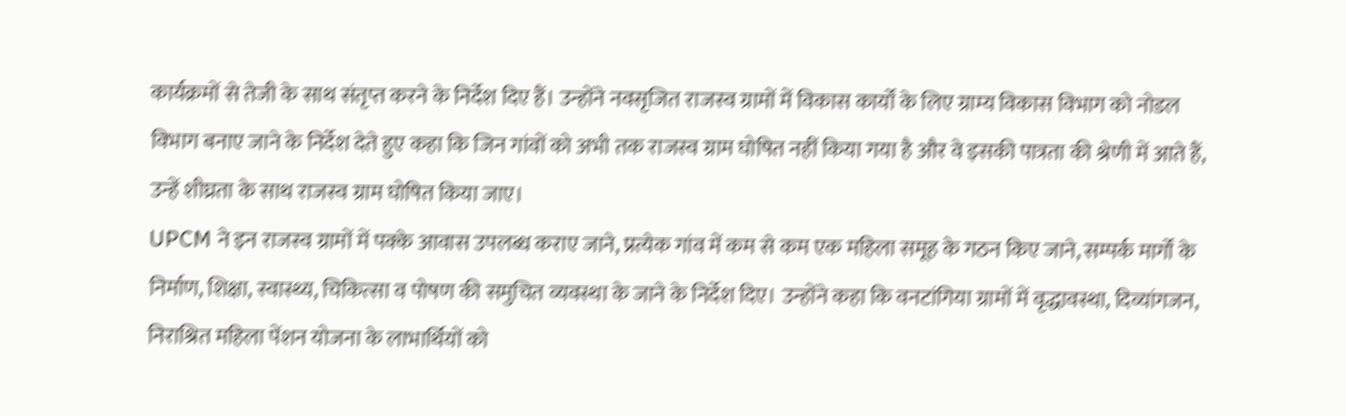कार्यक्रमों से तेजी के साथ संतृप्त करने के निर्देश दिए हैं। उन्होंने नवसृजित राजस्व ग्रामों में विकास कार्यों के लिए ग्राम्य विकास विभाग को नोडल विभाग बनाए जाने के निर्देश देते हुए कहा कि जिन गांवों को अभी तक राजस्व ग्राम घोषित नहीं किया गया है और वे इसकी पात्रता की श्रेणी में आते हैं, उन्हें शीघ्रता के साथ राजस्व ग्राम घोषित किया जाए।
UPCM ने इन राजस्व ग्रामों में पक्के आवास उपलब्ध कराए जाने, प्रत्येक गांव में कम से कम एक महिला समूह के गठन किए जाने, सम्पर्क मार्गों के निर्माण, शिक्षा, स्वास्थ्य, चिकित्सा व पोषण की समुचित व्यवस्था के जाने के निर्देश दिए। उन्होंने कहा कि वनटांगिया ग्रामों में वृद्धावस्था, दिव्यांगजन, निराश्रित महिला पेंशन योजना के लाभार्थियों को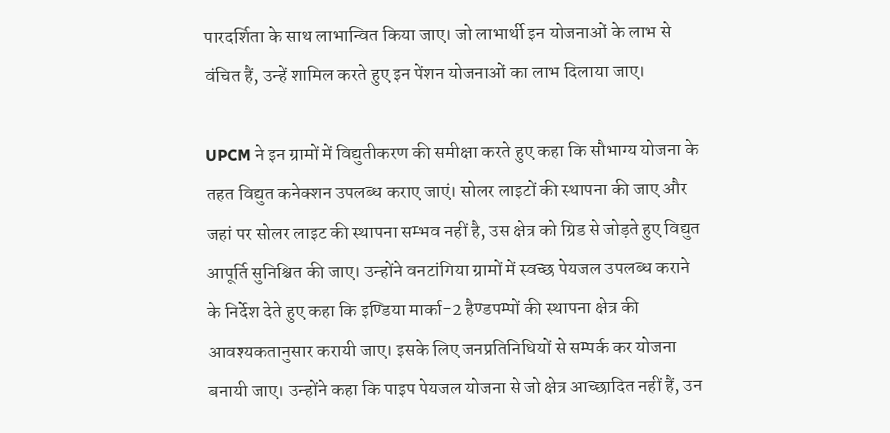पारदर्शिता के साथ लाभान्वित किया जाए। जो लाभार्थी इन योजनाओं के लाभ से वंचित हैं, उन्हें शामिल करते हुए इन पेंशन योजनाओं का लाभ दिलाया जाए।

UPCM ने इन ग्रामों में विद्युतीकरण की समीक्षा करते हुए कहा कि सौभाग्य योजना के तहत विद्युत कनेक्शन उपलब्ध कराए जाएं। सोलर लाइटों की स्थापना की जाए और जहां पर सोलर लाइट की स्थापना सम्भव नहीं है, उस क्षेत्र को ग्रिड से जोड़ते हुए विद्युत आपूर्ति सुनिश्चित की जाए। उन्होंने वनटांगिया ग्रामों में स्वच्छ पेयजल उपलब्ध कराने के निर्देश देते हुए कहा कि इण्डिया मार्का-2 हैण्डपम्पों की स्थापना क्षेत्र की आवश्यकतानुसार करायी जाए। इसके लिए जनप्रतिनिधियों से सम्पर्क कर योजना बनायी जाए। उन्होंने कहा कि पाइप पेयजल योजना से जो क्षेत्र आच्छादित नहीं हैं, उन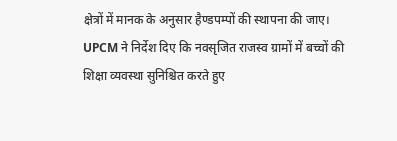क्षेत्रों में मानक के अनुसार हैण्डपम्पों की स्थापना की जाए।
UPCM ने निर्देश दिए कि नवसृजित राजस्व ग्रामों में बच्चों की शिक्षा व्यवस्था सुनिश्चित करते हुए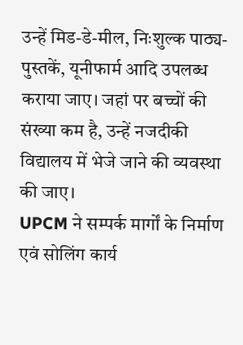उन्हें मिड-डे-मील, निःशुल्क पाठ्य-पुस्तकें, यूनीफार्म आदि उपलब्ध कराया जाए। जहां पर बच्चों की संख्या कम है, उन्हें नजदीकी विद्यालय में भेजे जाने की व्यवस्था की जाए।
UPCM ने सम्पर्क मार्गों के निर्माण एवं सोलिंग कार्य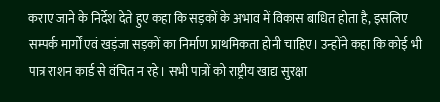कराए जाने के निर्देश देते हुए कहा कि सड़कों के अभाव में विकास बाधित होता है, इसलिए सम्पर्क मार्गों एवं खड़ंजा सड़कों का निर्माण प्राथमिकता होनी चाहिए। उन्होंने कहा कि कोई भी पात्र राशन कार्ड से वंचित न रहे। सभी पात्रों को राष्ट्रीय खाद्य सुरक्षा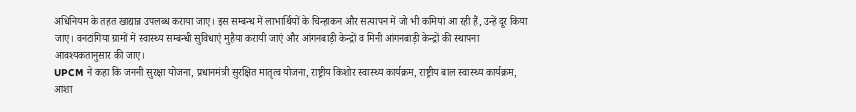अधिनियम के तहत खाद्यान्न उपलब्ध कराया जाए। इस सम्बन्ध में लाभार्थियों के चिन्हाकन और सत्यापन में जो भी कमियां आ रही हैं, उन्हें दूर किया जाए। वनटांगिया ग्रामों में स्वास्थ्य सम्बन्धी सुविधाएं मुहैया करायी जाएं और आंगनबाड़ी केन्द्रों व मिनी आंगनबाड़ी केन्द्रों की स्थापना आवश्यकतानुसार की जाए।
UPCM ने कहा कि जननी सुरक्षा योजना, प्रधानमंत्री सुरक्षित मातृत्व योजना, राष्ट्रीय किशोर स्वास्थ्य कार्यक्रम, राष्ट्रीय बाल स्वास्थ्य कार्यक्रम, आशा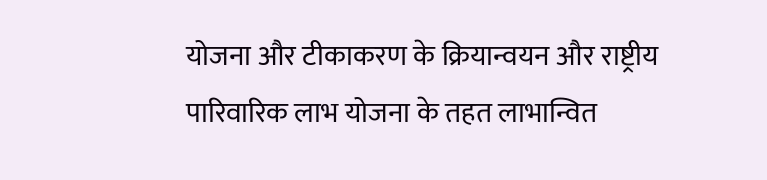योजना और टीकाकरण के क्रियान्वयन और राष्ट्रीय पारिवारिक लाभ योजना के तहत लाभान्वित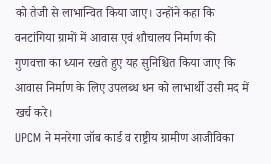को तेजी से लाभान्वित किया जाए। उन्होंने कहा कि वनटांगिया ग्रामों में आवास एवं शौचालय निर्माण की गुणवत्ता का ध्यान रखते हुए यह सुनिश्चित किया जाए कि आवास निर्माण के लिए उपलब्ध धन को लाभार्थी उसी मद में खर्च करे।
UPCM ने मनरेगा जॉब कार्ड व राष्ट्रीय ग्रामीण आजीविका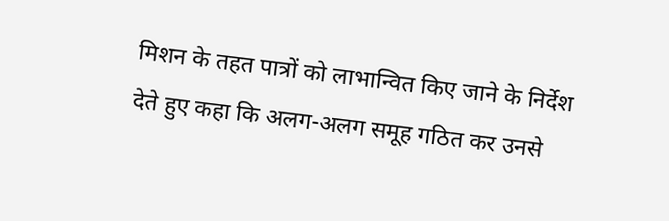मिशन के तहत पात्रों को लाभान्वित किए जाने के निर्देश देते हुए कहा कि अलग-अलग समूह गठित कर उनसे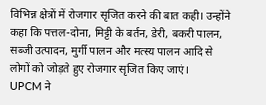विभिन्न क्षेत्रों में रोजगार सृजित करने की बात कही। उन्होंने कहा कि पत्तल-दोना, मिट्टी के बर्तन, डेरी, बकरी पालन, सब्जी उत्पादन, मुर्गी पालन और मत्स्य पालन आदि से लोगों को जोड़ते हुए रोजगार सृजित किए जाएं।
UPCM ने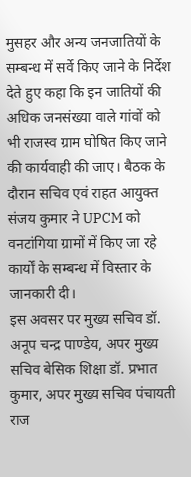मुसहर और अन्य जनजातियों के सम्बन्ध में सर्वे किए जाने के निर्देश देते हुए कहा कि इन जातियों की अधिक जनसंख्या वाले गांवों को भी राजस्व ग्राम घोषित किए जाने की कार्यवाही की जाए। बैठक के दौरान सचिव एवं राहत आयुक्त संजय कुमार ने UPCM को वनटांगिया ग्रामों में किए जा रहे कार्यों के सम्बन्ध में विस्तार के जानकारी दी।
इस अवसर पर मुख्य सचिव डॉ. अनूप चन्द्र पाण्डेय, अपर मुख्य सचिव बेसिक शिक्षा डॉ. प्रभात कुमार, अपर मुख्य सचिव पंचायती राज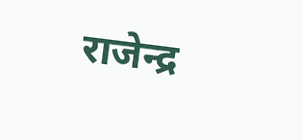राजेन्द्र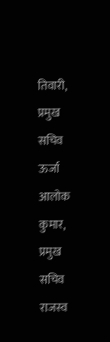तिवारी, प्रमुख सचिव ऊर्जा आलोक कुमार, प्रमुख सचिव राजस्व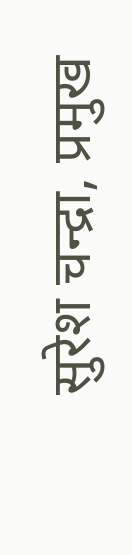सुरेश चन्द्रा, प्रमुख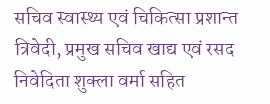सचिव स्वास्थ्य एवं चिकित्सा प्रशान्त त्रिवेदी, प्रमुख सचिव खाद्य एवं रसद निवेदिता शुक्ला वर्मा सहित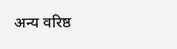अन्य वरिष्ठ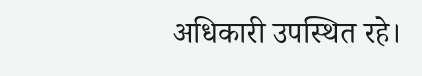अधिकारी उपस्थित रहे।